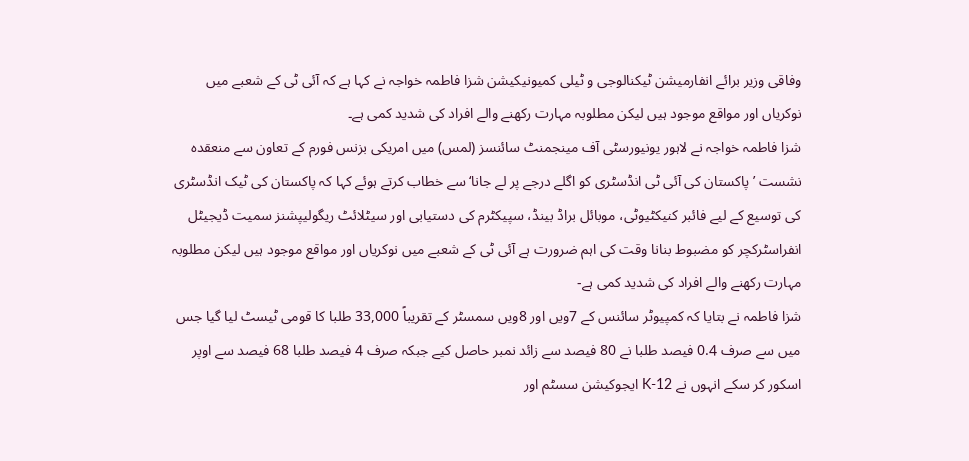وفاقی وزیر برائے انفارمیشن ٹیکنالوجی و ٹیلی کمیونیکیشن شزا فاطمہ خواجہ نے کہا ہے کہ آئی ٹی کے شعبے میں نوکریاں اور مواقع موجود ہیں لیکن مطلوبہ مہارت رکھنے والے افراد کی شدید کمی ہے۔
شزا فاطمہ خواجہ نے لاہور یونیورسٹی آف مینجمنٹ سائنسز (لمس) میں امریکی بزنس فورم کے تعاون سے منعقدہ نشست ’پاکستان کی آئی ٹی انڈسٹری کو اگلے درجے پر لے جانا‘ سے خطاب کرتے ہوئے کہا کہ پاکستان کی ٹیک انڈسٹری کی توسیع کے لیے فائبر کنیکٹیوٹی، موبائل براڈ بینڈ، سپیکٹرم کی دستیابی اور سیٹلائٹ ریگولیپشنز سمیت ڈیجیٹل انفراسٹرکچر کو مضبوط بنانا وقت کی اہم ضرورت ہے آئی ٹی کے شعبے میں نوکریاں اور مواقع موجود ہیں لیکن مطلوبہ مہارت رکھنے والے افراد کی شدید کمی ہے-
شزا فاطمہ نے بتایا کہ کمپیوٹر سائنس کے 7ویں اور 8ویں سمسٹر کے تقریباً 33,000 طلبا کا قومی ٹیسٹ لیا گیا جس میں سے صرف 0.4 فیصد طلبا نے 80 فیصد سے زائد نمبر حاصل کیے جبکہ صرف 4 فیصد طلبا 68 فیصد سے اوپر اسکور کر سکے انہوں نے K-12 ایجوکیشن سسٹم اور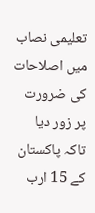تعلیمی نصاب میں اصلاحات کی ضرورت پر زور دیا تاکہ پاکستان کے 15 ارب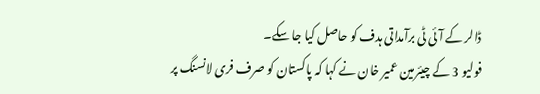ڈالر کے آئی ٹی برآمداتی ہدف کو حاصل کیا جا سکے۔
فولیو 3 کے چیئرمین عمیر خان نے کہا کہ پاکستان کو صرف فری لانسنگ پر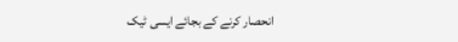انحصار کرنے کے بجائے ایسی ٹیک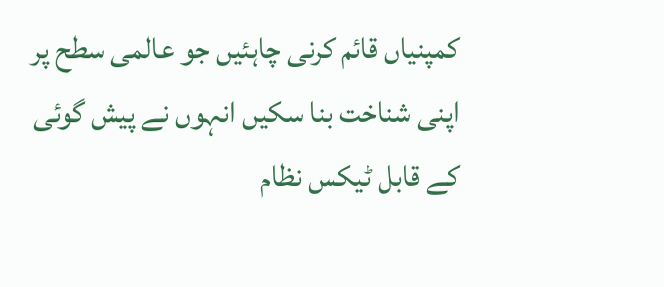کمپنیاں قائم کرنی چاہئیں جو عالمی سطح پر اپنی شناخت بنا سکیں انہوں نے پیش گوئی کے قابل ٹیکس نظام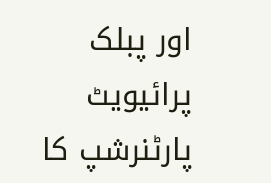اور پبلک پرائیویٹ پارٹنرشپ کا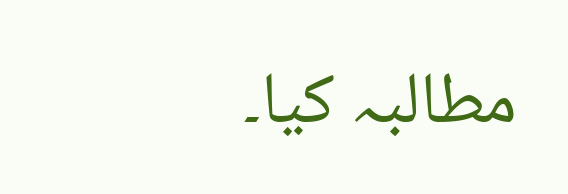مطالبہ کیا۔